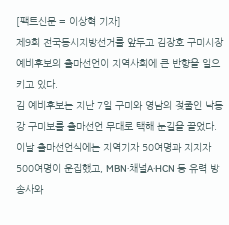[팩트신문 = 이상혁 기자]
제9회 전국동시지방선거를 앞두고 김장호 구미시장 예비후보의 출마선언이 지역사회에 큰 반향을 일으키고 있다.
김 예비후보는 지난 7일 구미와 영남의 젖줄인 낙동강 구미보를 출마선언 무대로 택해 눈길을 끌었다.
이날 출마선언식에는 지역기자 50여명과 지지자 500여명이 운집했고, MBN·채널A·HCN 등 유력 방송사와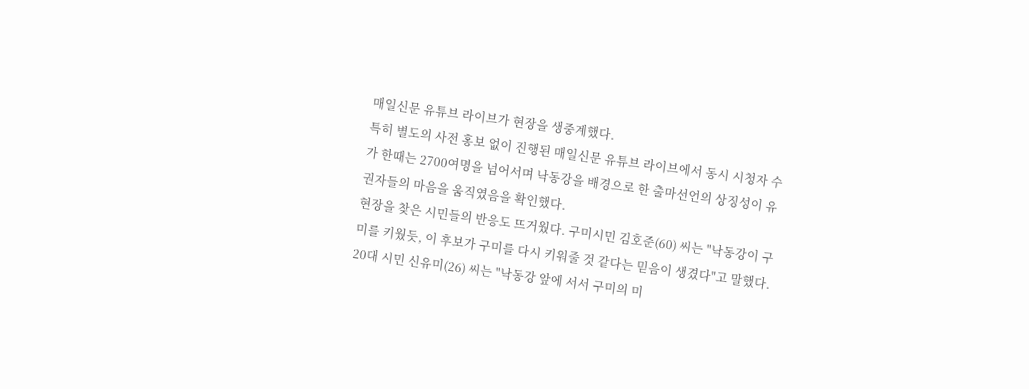매일신문 유튜브 라이브가 현장을 생중계했다.
특히 별도의 사전 홍보 없이 진행된 매일신문 유튜브 라이브에서 동시 시청자 수가 한때는 2700여명을 넘어서며 낙동강을 배경으로 한 출마선언의 상징성이 유권자들의 마음을 움직였음을 확인했다.
현장을 찾은 시민들의 반응도 뜨거웠다. 구미시민 김호준(60) 씨는 "낙동강이 구미를 키웠듯, 이 후보가 구미를 다시 키워줄 것 같다는 믿음이 생겼다"고 말했다. 20대 시민 신유미(26) 씨는 "낙동강 앞에 서서 구미의 미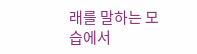래를 말하는 모습에서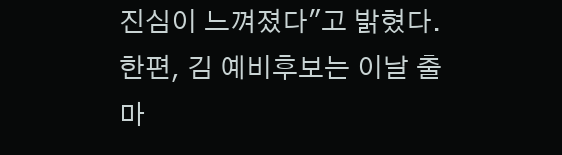진심이 느껴졌다"고 밝혔다.
한편, 김 예비후보는 이날 출마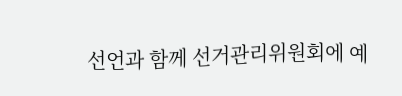선언과 함께 선거관리위원회에 예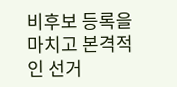비후보 등록을 마치고 본격적인 선거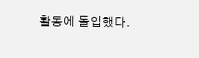활동에 돌입했다.